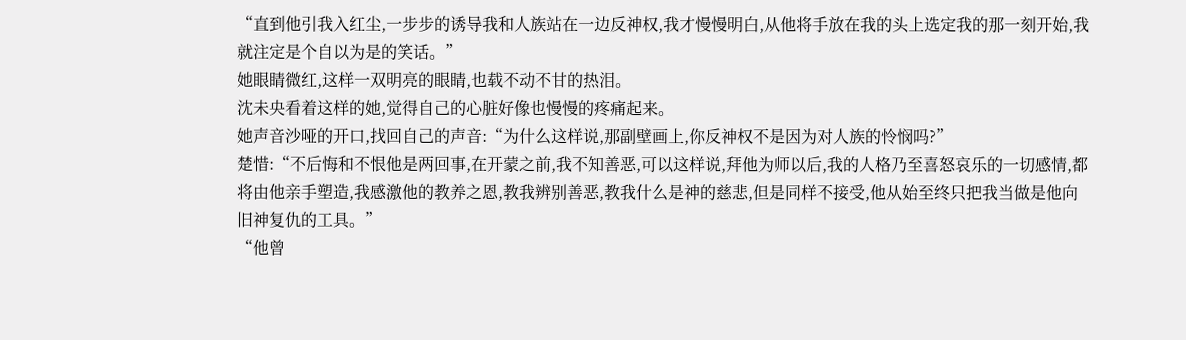“直到他引我入红尘,一步步的诱导我和人族站在一边反神权,我才慢慢明白,从他将手放在我的头上选定我的那一刻开始,我就注定是个自以为是的笑话。”
她眼睛微红,这样一双明亮的眼睛,也载不动不甘的热泪。
沈未央看着这样的她,觉得自己的心脏好像也慢慢的疼痛起来。
她声音沙哑的开口,找回自己的声音:“为什么这样说,那副壁画上,你反神权不是因为对人族的怜悯吗?”
楚惜:“不后悔和不恨他是两回事,在开蒙之前,我不知善恶,可以这样说,拜他为师以后,我的人格乃至喜怒哀乐的一切感情,都将由他亲手塑造,我感激他的教养之恩,教我辨别善恶,教我什么是神的慈悲,但是同样不接受,他从始至终只把我当做是他向旧神复仇的工具。”
“他曾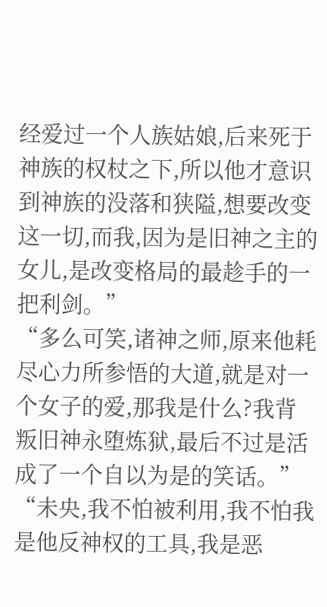经爱过一个人族姑娘,后来死于神族的权杖之下,所以他才意识到神族的没落和狭隘,想要改变这一切,而我,因为是旧神之主的女儿,是改变格局的最趁手的一把利剑。”
“多么可笑,诸神之师,原来他耗尽心力所参悟的大道,就是对一个女子的爱,那我是什么?我背叛旧神永堕炼狱,最后不过是活成了一个自以为是的笑话。”
“未央,我不怕被利用,我不怕我是他反神权的工具,我是恶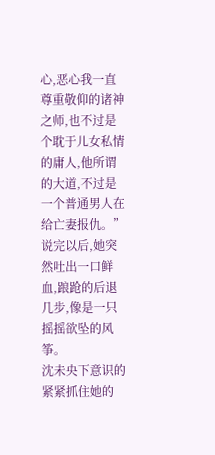心,恶心我一直尊重敬仰的诸神之师,也不过是个耽于儿女私情的庸人,他所谓的大道,不过是一个普通男人在给亡妻报仇。”
说完以后,她突然吐出一口鲜血,踉跄的后退几步,像是一只摇摇欲坠的风筝。
沈未央下意识的紧紧抓住她的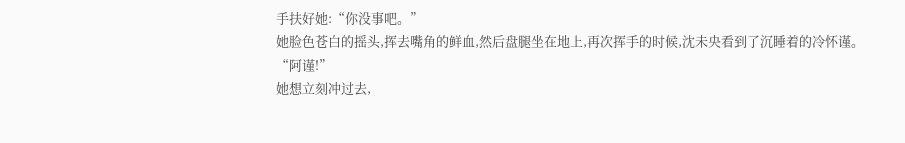手扶好她:“你没事吧。”
她脸色苍白的摇头,挥去嘴角的鲜血,然后盘腿坐在地上,再次挥手的时候,沈未央看到了沉睡着的冷怀谨。
“阿谨!”
她想立刻冲过去,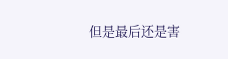但是最后还是害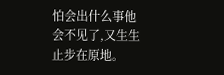怕会出什么事他会不见了,又生生止步在原地。